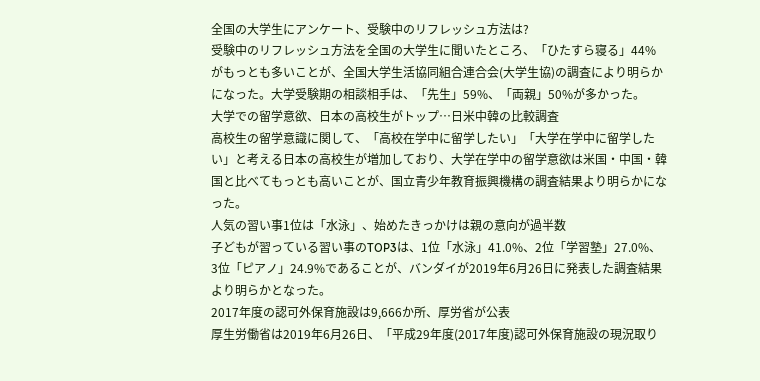全国の大学生にアンケート、受験中のリフレッシュ方法は?
受験中のリフレッシュ方法を全国の大学生に聞いたところ、「ひたすら寝る」44%がもっとも多いことが、全国大学生活協同組合連合会(大学生協)の調査により明らかになった。大学受験期の相談相手は、「先生」59%、「両親」50%が多かった。
大学での留学意欲、日本の高校生がトップ…日米中韓の比較調査
高校生の留学意識に関して、「高校在学中に留学したい」「大学在学中に留学したい」と考える日本の高校生が増加しており、大学在学中の留学意欲は米国・中国・韓国と比べてもっとも高いことが、国立青少年教育振興機構の調査結果より明らかになった。
人気の習い事1位は「水泳」、始めたきっかけは親の意向が過半数
子どもが習っている習い事のTOP3は、1位「水泳」41.0%、2位「学習塾」27.0%、3位「ピアノ」24.9%であることが、バンダイが2019年6月26日に発表した調査結果より明らかとなった。
2017年度の認可外保育施設は9,666か所、厚労省が公表
厚生労働省は2019年6月26日、「平成29年度(2017年度)認可外保育施設の現況取り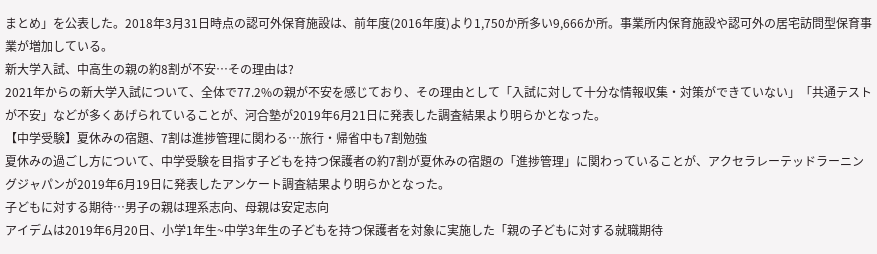まとめ」を公表した。2018年3月31日時点の認可外保育施設は、前年度(2016年度)より1,750か所多い9,666か所。事業所内保育施設や認可外の居宅訪問型保育事業が増加している。
新大学入試、中高生の親の約8割が不安…その理由は?
2021年からの新大学入試について、全体で77.2%の親が不安を感じており、その理由として「入試に対して十分な情報収集・対策ができていない」「共通テストが不安」などが多くあげられていることが、河合塾が2019年6月21日に発表した調査結果より明らかとなった。
【中学受験】夏休みの宿題、7割は進捗管理に関わる…旅行・帰省中も7割勉強
夏休みの過ごし方について、中学受験を目指す子どもを持つ保護者の約7割が夏休みの宿題の「進捗管理」に関わっていることが、アクセラレーテッドラーニングジャパンが2019年6月19日に発表したアンケート調査結果より明らかとなった。
子どもに対する期待…男子の親は理系志向、母親は安定志向
アイデムは2019年6月20日、小学1年生~中学3年生の子どもを持つ保護者を対象に実施した「親の子どもに対する就職期待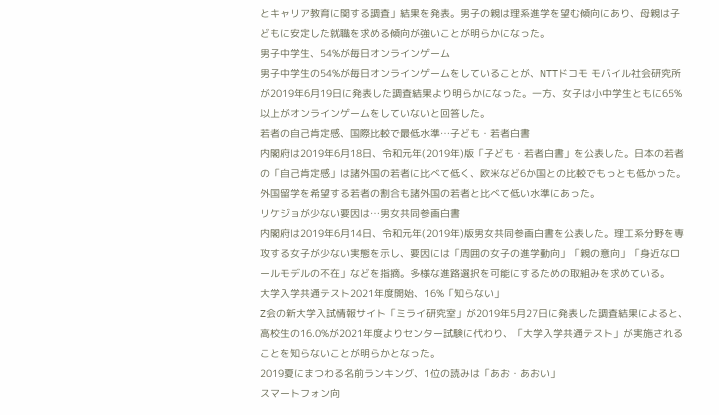とキャリア教育に関する調査」結果を発表。男子の親は理系進学を望む傾向にあり、母親は子どもに安定した就職を求める傾向が強いことが明らかになった。
男子中学生、54%が毎日オンラインゲーム
男子中学生の54%が毎日オンラインゲームをしていることが、NTTドコモ モバイル社会研究所が2019年6月19日に発表した調査結果より明らかになった。一方、女子は小中学生ともに65%以上がオンラインゲームをしていないと回答した。
若者の自己肯定感、国際比較で最低水準…子ども・若者白書
内閣府は2019年6月18日、令和元年(2019年)版「子ども・若者白書」を公表した。日本の若者の「自己肯定感」は諸外国の若者に比べて低く、欧米など6か国との比較でもっとも低かった。外国留学を希望する若者の割合も諸外国の若者と比べて低い水準にあった。
リケジョが少ない要因は…男女共同参画白書
内閣府は2019年6月14日、令和元年(2019年)版男女共同参画白書を公表した。理工系分野を専攻する女子が少ない実態を示し、要因には「周囲の女子の進学動向」「親の意向」「身近なロールモデルの不在」などを指摘。多様な進路選択を可能にするための取組みを求めている。
大学入学共通テスト2021年度開始、16%「知らない」
Z会の新大学入試情報サイト「ミライ研究室」が2019年5月27日に発表した調査結果によると、高校生の16.0%が2021年度よりセンター試験に代わり、「大学入学共通テスト」が実施されることを知らないことが明らかとなった。
2019夏にまつわる名前ランキング、1位の読みは「あお・あおい」
スマートフォン向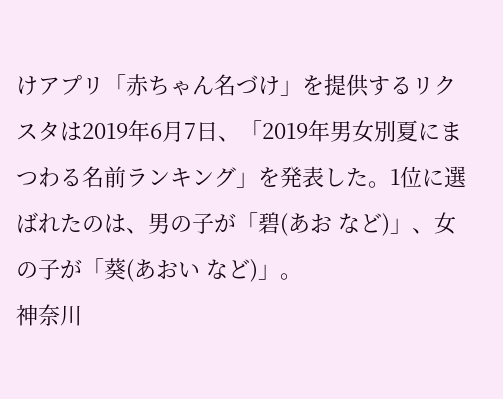けアプリ「赤ちゃん名づけ」を提供するリクスタは2019年6月7日、「2019年男女別夏にまつわる名前ランキング」を発表した。1位に選ばれたのは、男の子が「碧(あお など)」、女の子が「葵(あおい など)」。
神奈川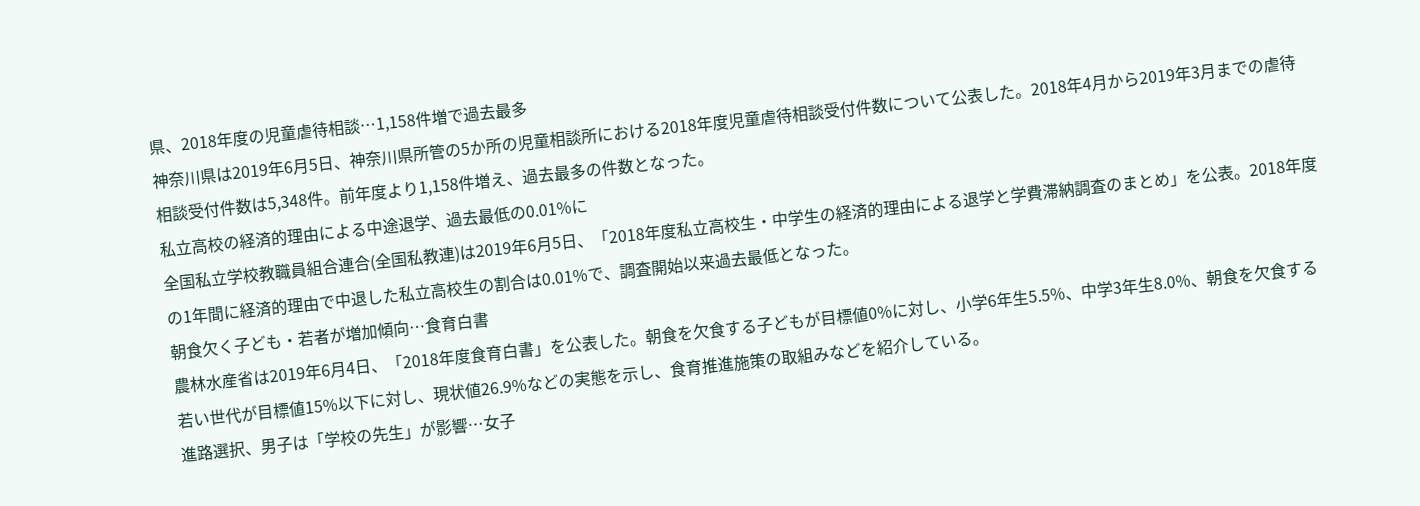県、2018年度の児童虐待相談…1,158件増で過去最多
神奈川県は2019年6月5日、神奈川県所管の5か所の児童相談所における2018年度児童虐待相談受付件数について公表した。2018年4月から2019年3月までの虐待相談受付件数は5,348件。前年度より1,158件増え、過去最多の件数となった。
私立高校の経済的理由による中途退学、過去最低の0.01%に
全国私立学校教職員組合連合(全国私教連)は2019年6月5日、「2018年度私立高校生・中学生の経済的理由による退学と学費滞納調査のまとめ」を公表。2018年度の1年間に経済的理由で中退した私立高校生の割合は0.01%で、調査開始以来過去最低となった。
朝食欠く子ども・若者が増加傾向…食育白書
農林水産省は2019年6月4日、「2018年度食育白書」を公表した。朝食を欠食する子どもが目標値0%に対し、小学6年生5.5%、中学3年生8.0%、朝食を欠食する若い世代が目標値15%以下に対し、現状値26.9%などの実態を示し、食育推進施策の取組みなどを紹介している。
進路選択、男子は「学校の先生」が影響…女子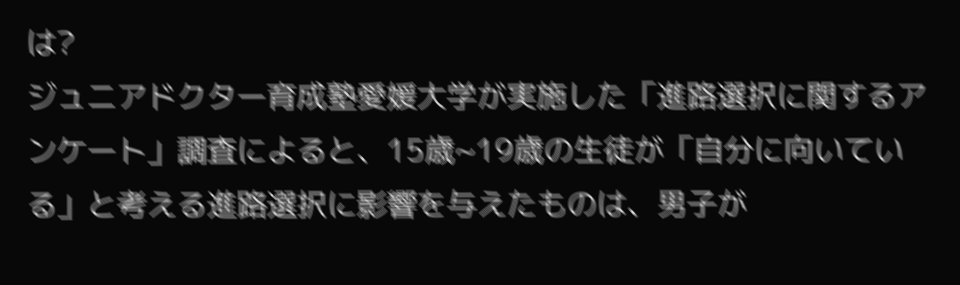は?
ジュニアドクター育成塾愛媛大学が実施した「進路選択に関するアンケート」調査によると、15歳~19歳の生徒が「自分に向いている」と考える進路選択に影響を与えたものは、男子が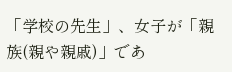「学校の先生」、女子が「親族(親や親戚)」であ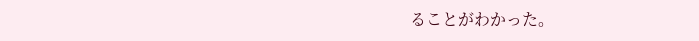ることがわかった。